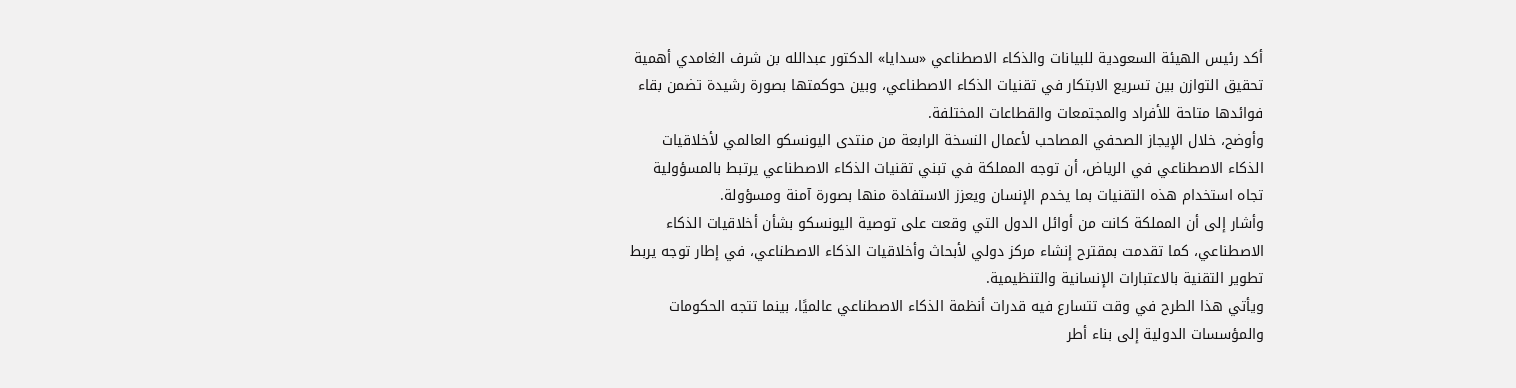أكد رئيس الهيئة السعودية للبيانات والذكاء الاصطناعي «سدايا» الدكتور عبدالله بن شرف الغامدي أهمية تحقيق التوازن بين تسريع الابتكار في تقنيات الذكاء الاصطناعي، وبين حوكمتها بصورة رشيدة تضمن بقاء فوائدها متاحة للأفراد والمجتمعات والقطاعات المختلفة.
وأوضح، خلال الإيجاز الصحفي المصاحب لأعمال النسخة الرابعة من منتدى اليونسكو العالمي لأخلاقيات الذكاء الاصطناعي في الرياض، أن توجه المملكة في تبني تقنيات الذكاء الاصطناعي يرتبط بالمسؤولية تجاه استخدام هذه التقنيات بما يخدم الإنسان ويعزز الاستفادة منها بصورة آمنة ومسؤولة.
وأشار إلى أن المملكة كانت من أوائل الدول التي وقعت على توصية اليونسكو بشأن أخلاقيات الذكاء الاصطناعي، كما تقدمت بمقترح إنشاء مركز دولي لأبحاث وأخلاقيات الذكاء الاصطناعي، في إطار توجه يربط تطوير التقنية بالاعتبارات الإنسانية والتنظيمية.
ويأتي هذا الطرح في وقت تتسارع فيه قدرات أنظمة الذكاء الاصطناعي عالميًا، بينما تتجه الحكومات والمؤسسات الدولية إلى بناء أطر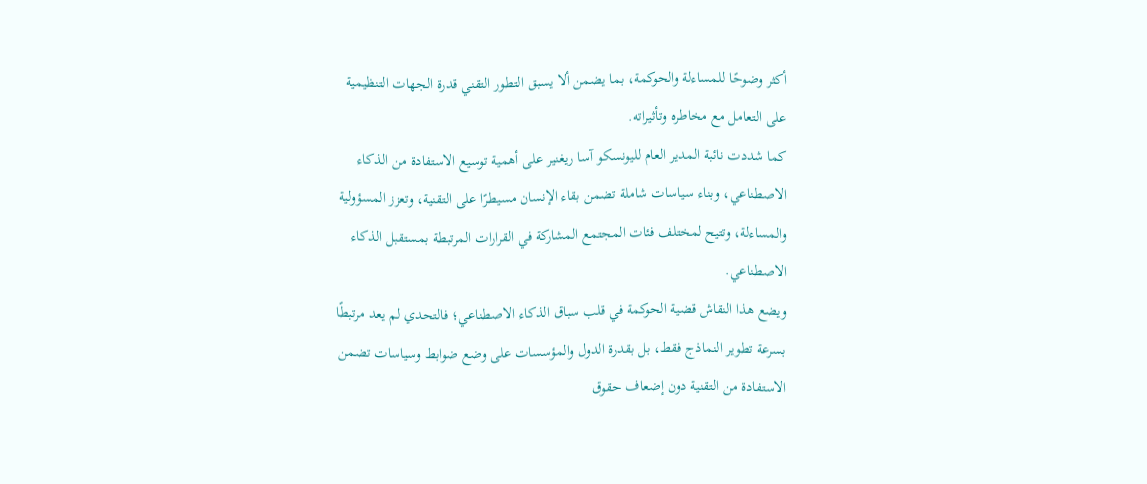أكثر وضوحًا للمساءلة والحوكمة، بما يضمن ألا يسبق التطور التقني قدرة الجهات التنظيمية على التعامل مع مخاطره وتأثيراته.
كما شددت نائبة المدير العام لليونسكو آسا ريغنير على أهمية توسيع الاستفادة من الذكاء الاصطناعي، وبناء سياسات شاملة تضمن بقاء الإنسان مسيطرًا على التقنية، وتعزز المسؤولية والمساءلة، وتتيح لمختلف فئات المجتمع المشاركة في القرارات المرتبطة بمستقبل الذكاء الاصطناعي.
ويضع هذا النقاش قضية الحوكمة في قلب سباق الذكاء الاصطناعي؛ فالتحدي لم يعد مرتبطًا بسرعة تطوير النماذج فقط، بل بقدرة الدول والمؤسسات على وضع ضوابط وسياسات تضمن الاستفادة من التقنية دون إضعاف حقوق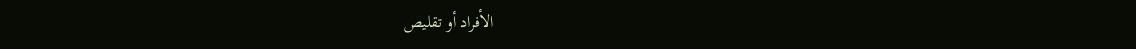الأفراد أو تقليص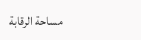مساحة الرقابة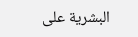البشرية على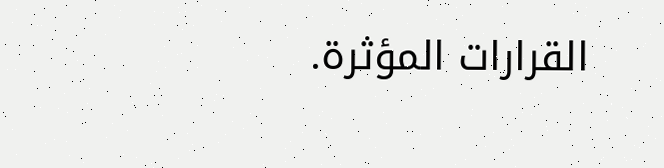القرارات المؤثرة.